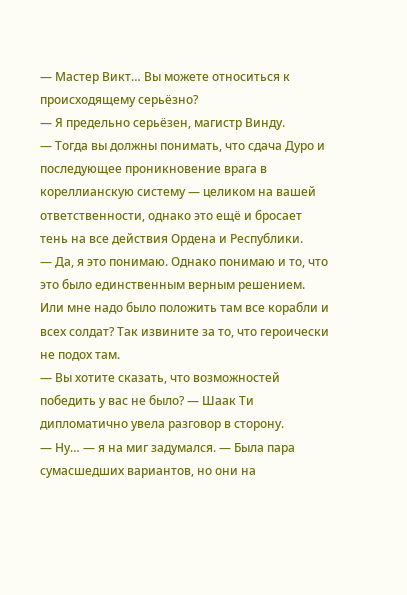— Мастер Викт… Вы можете относиться к происходящему серьёзно?
— Я предельно серьёзен, магистр Винду.
— Тогда вы должны понимать, что сдача Дуро и последующее проникновение врага в кореллианскую систему — целиком на вашей ответственности, однако это ещё и бросает тень на все действия Ордена и Республики.
— Да, я это понимаю. Однако понимаю и то, что это было единственным верным решением. Или мне надо было положить там все корабли и всех солдат? Так извините за то, что героически не подох там.
— Вы хотите сказать, что возможностей победить у вас не было? — Шаак Ти дипломатично увела разговор в сторону.
— Ну… — я на миг задумался. — Была пара сумасшедших вариантов, но они на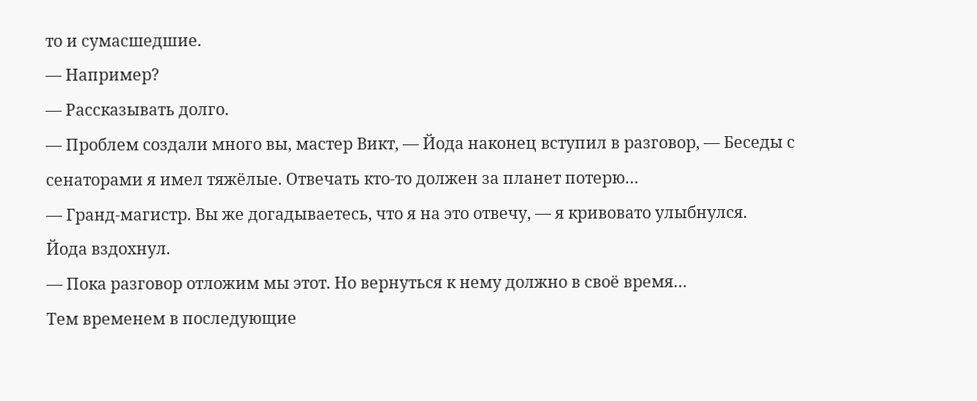то и сумасшедшие.
— Например?
— Рассказывать долго.
— Проблем создали много вы, мастер Викт, — Йода наконец вступил в разговор, — Беседы с сенаторами я имел тяжёлые. Отвечать кто-то должен за планет потерю…
— Гранд-магистр. Вы же догадываетесь, что я на это отвечу, — я кривовато улыбнулся.
Йода вздохнул.
— Пока разговор отложим мы этот. Но вернуться к нему должно в своё время…
Тем временем в последующие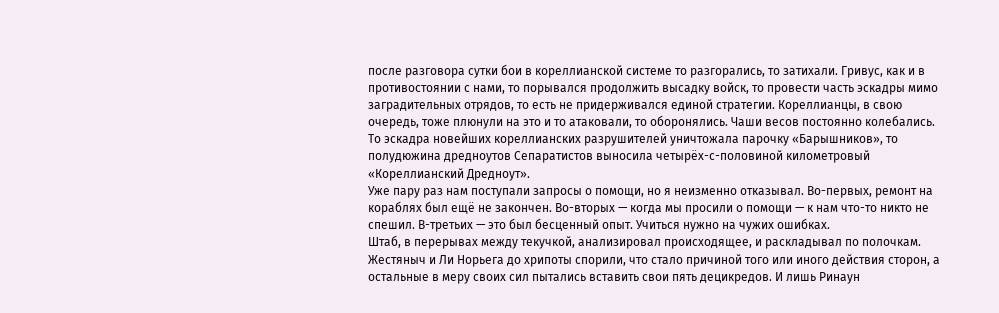после разговора сутки бои в кореллианской системе то разгорались, то затихали. Гривус, как и в противостоянии с нами, то порывался продолжить высадку войск, то провести часть эскадры мимо заградительных отрядов, то есть не придерживался единой стратегии. Кореллианцы, в свою очередь, тоже плюнули на это и то атаковали, то оборонялись. Чаши весов постоянно колебались. То эскадра новейших кореллианских разрушителей уничтожала парочку «Барышников», то полудюжина дредноутов Сепаратистов выносила четырёх-с-половиной километровый «Кореллианский Дредноут».
Уже пару раз нам поступали запросы о помощи, но я неизменно отказывал. Во-первых, ремонт на кораблях был ещё не закончен. Во-вторых — когда мы просили о помощи — к нам что-то никто не спешил. В-третьих — это был бесценный опыт. Учиться нужно на чужих ошибках.
Штаб, в перерывах между текучкой, анализировал происходящее, и раскладывал по полочкам. Жестяныч и Ли Норьега до хрипоты спорили, что стало причиной того или иного действия сторон, а остальные в меру своих сил пытались вставить свои пять децикредов. И лишь Ринаун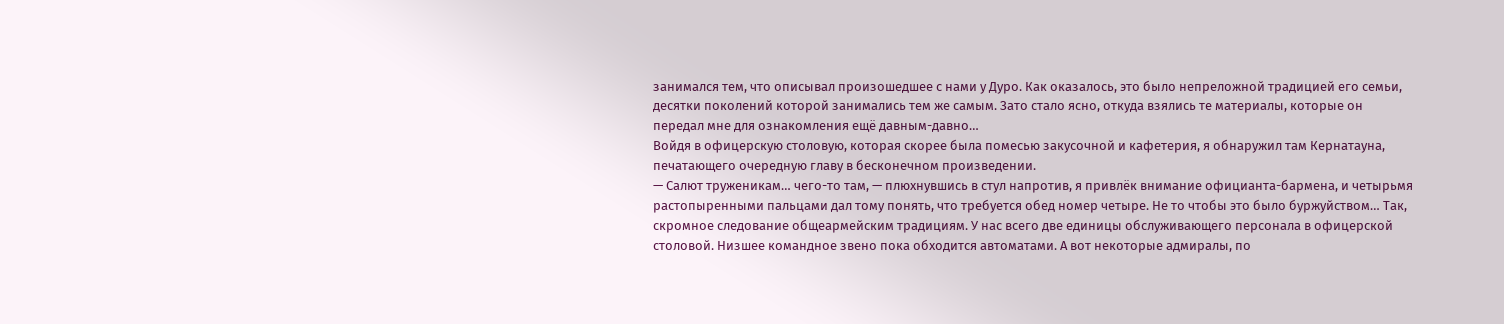занимался тем, что описывал произошедшее с нами у Дуро. Как оказалось, это было непреложной традицией его семьи, десятки поколений которой занимались тем же самым. Зато стало ясно, откуда взялись те материалы, которые он передал мне для ознакомления ещё давным-давно…
Войдя в офицерскую столовую, которая скорее была помесью закусочной и кафетерия, я обнаружил там Кернатауна, печатающего очередную главу в бесконечном произведении.
— Салют труженикам… чего-то там, — плюхнувшись в стул напротив, я привлёк внимание официанта-бармена, и четырьмя растопыренными пальцами дал тому понять, что требуется обед номер четыре. Не то чтобы это было буржуйством… Так, скромное следование общеармейским традициям. У нас всего две единицы обслуживающего персонала в офицерской столовой. Низшее командное звено пока обходится автоматами. А вот некоторые адмиралы, по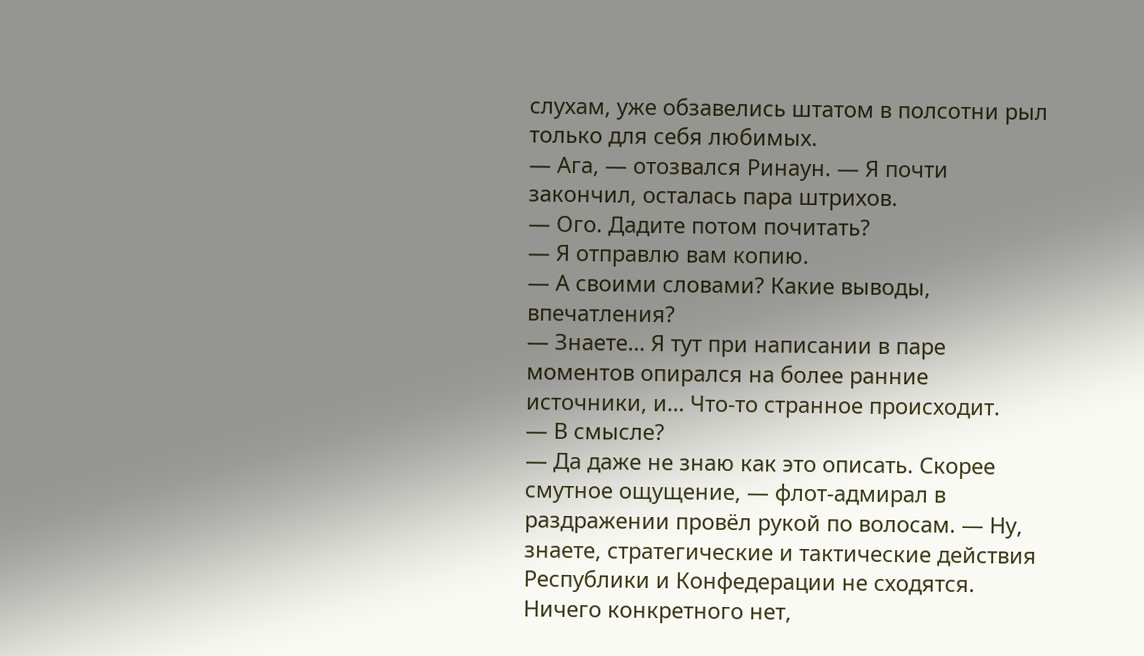слухам, уже обзавелись штатом в полсотни рыл только для себя любимых.
— Ага, — отозвался Ринаун. — Я почти закончил, осталась пара штрихов.
— Ого. Дадите потом почитать?
— Я отправлю вам копию.
— А своими словами? Какие выводы, впечатления?
— Знаете… Я тут при написании в паре моментов опирался на более ранние источники, и… Что-то странное происходит.
— В смысле?
— Да даже не знаю как это описать. Скорее смутное ощущение, — флот-адмирал в раздражении провёл рукой по волосам. — Ну, знаете, стратегические и тактические действия Республики и Конфедерации не сходятся. Ничего конкретного нет,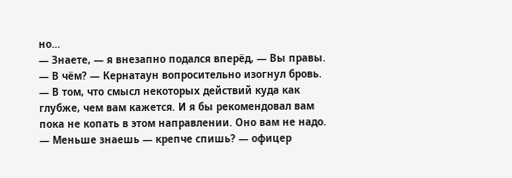но…
— Знаете, — я внезапно подался вперёд, — Вы правы.
— В чём? — Кернатаун вопросительно изогнул бровь.
— В том, что смысл некоторых действий куда как глубже, чем вам кажется. И я бы рекомендовал вам пока не копать в этом направлении. Оно вам не надо.
— Меньше знаешь — крепче спишь? — офицер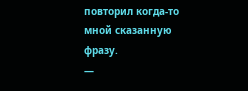повторил когда-то мной сказанную фразу.
—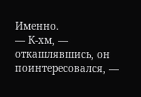Именно.
— К-хм, — откашлявшись, он поинтересовался, —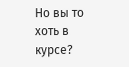Но вы то хоть в курсе?